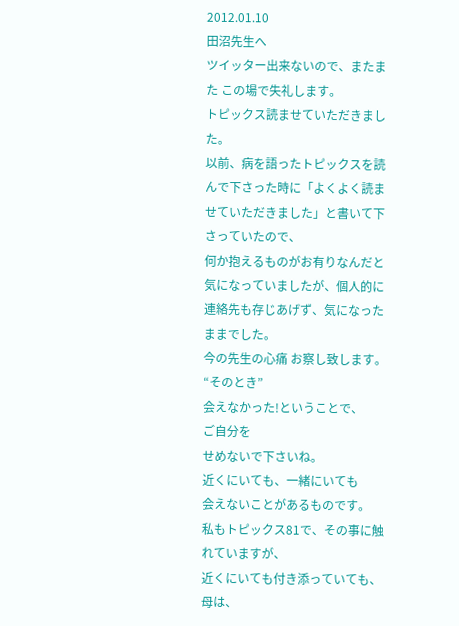2012.01.10
田沼先生へ
ツイッター出来ないので、またまた この場で失礼します。
トピックス読ませていただきました。
以前、病を語ったトピックスを読んで下さった時に「よくよく読ませていただきました」と書いて下さっていたので、
何か抱えるものがお有りなんだと気になっていましたが、個人的に連絡先も存じあげず、気になったままでした。
今の先生の心痛 お察し致します。
“そのとき”
会えなかった!ということで、
ご自分を
せめないで下さいね。
近くにいても、一緒にいても
会えないことがあるものです。
私もトピックス81で、その事に触れていますが、
近くにいても付き添っていても、母は、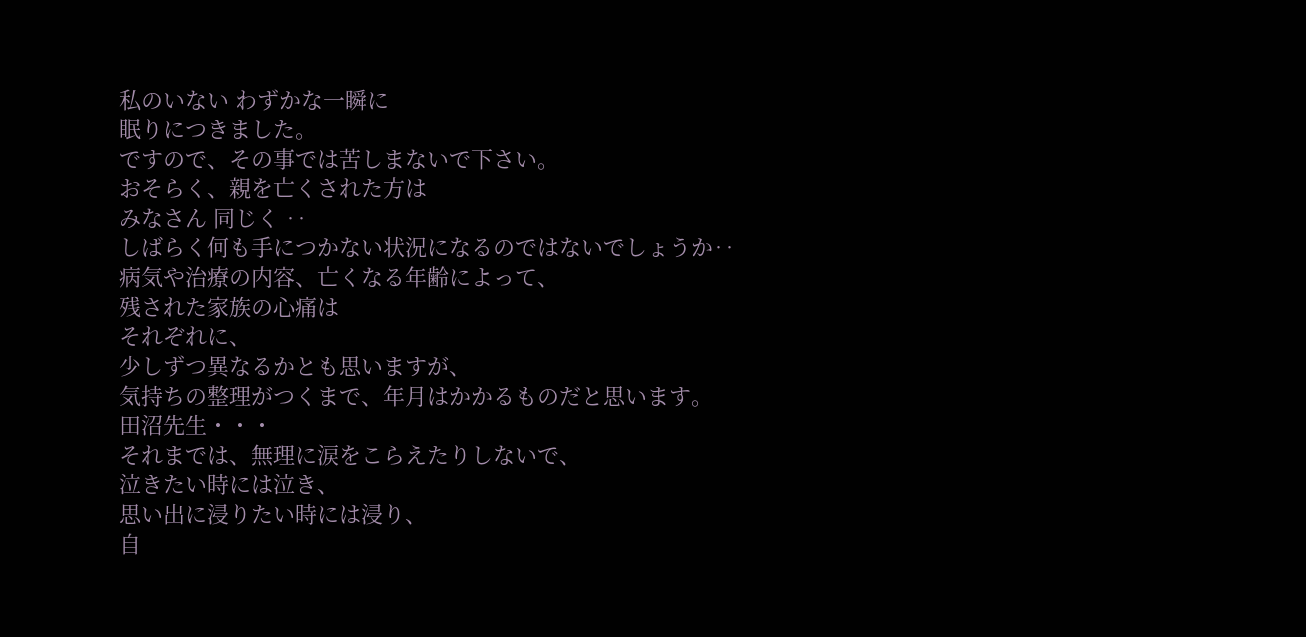私のいない わずかな一瞬に
眠りにつきました。
ですので、その事では苦しまないで下さい。
おそらく、親を亡くされた方は
みなさん 同じく ‥
しばらく何も手につかない状況になるのではないでしょうか‥
病気や治療の内容、亡くなる年齢によって、
残された家族の心痛は
それぞれに、
少しずつ異なるかとも思いますが、
気持ちの整理がつくまで、年月はかかるものだと思います。
田沼先生・・・
それまでは、無理に涙をこらえたりしないで、
泣きたい時には泣き、
思い出に浸りたい時には浸り、
自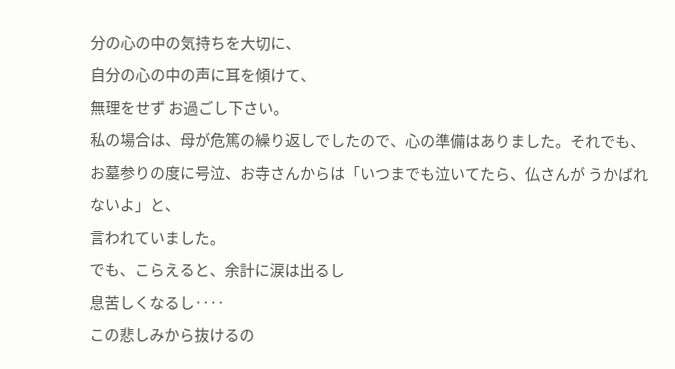分の心の中の気持ちを大切に、
自分の心の中の声に耳を傾けて、
無理をせず お過ごし下さい。
私の場合は、母が危篤の繰り返しでしたので、心の準備はありました。それでも、
お墓参りの度に号泣、お寺さんからは「いつまでも泣いてたら、仏さんが うかばれないよ」と、
言われていました。
でも、こらえると、余計に涙は出るし
息苦しくなるし‥‥
この悲しみから抜けるの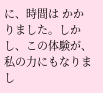に、時間は かかりました。しかし、この体験が、私の力にもなりまし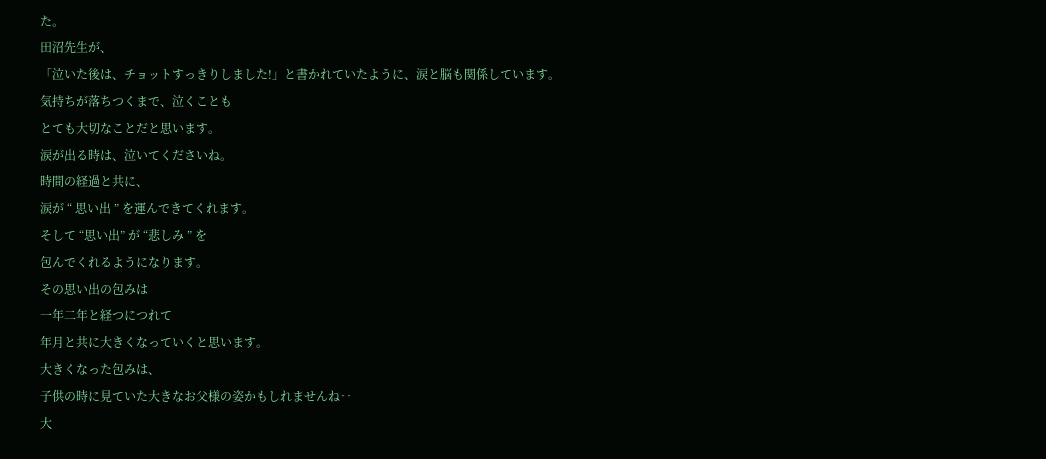た。
田沼先生が、
「泣いた後は、チョットすっきりしました!」と書かれていたように、涙と脳も関係しています。
気持ちが落ちつくまで、泣くことも
とても大切なことだと思います。
涙が出る時は、泣いてくださいね。
時間の経過と共に、
涙が “ 思い出 ” を運んできてくれます。
そして “思い出” が “悲しみ ” を
包んでくれるようになります。
その思い出の包みは
一年二年と経つにつれて
年月と共に大きくなっていくと思います。
大きくなった包みは、
子供の時に見ていた大きなお父様の姿かもしれませんね‥
大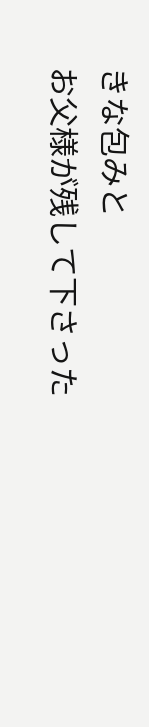きな包みと
お父様が残して下さった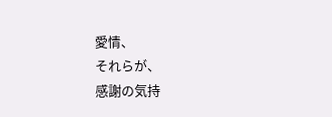愛情、
それらが、
感謝の気持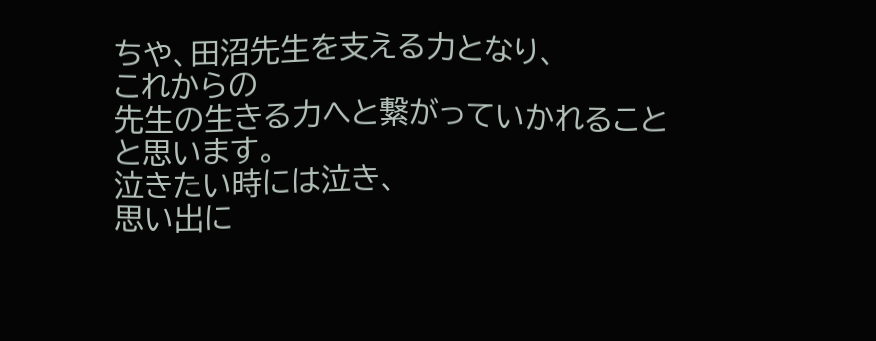ちや、田沼先生を支える力となり、
これからの
先生の生きる力へと繋がっていかれること
と思います。
泣きたい時には泣き、
思い出に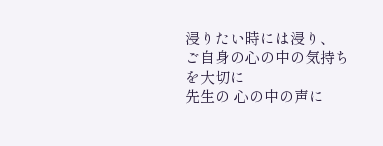浸りたい時には浸り、
ご自身の心の中の気持ちを大切に
先生の 心の中の声に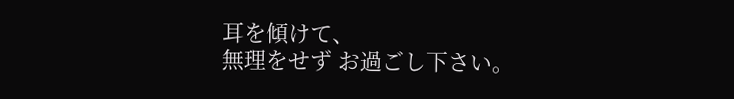耳を傾けて、
無理をせず お過ごし下さい。